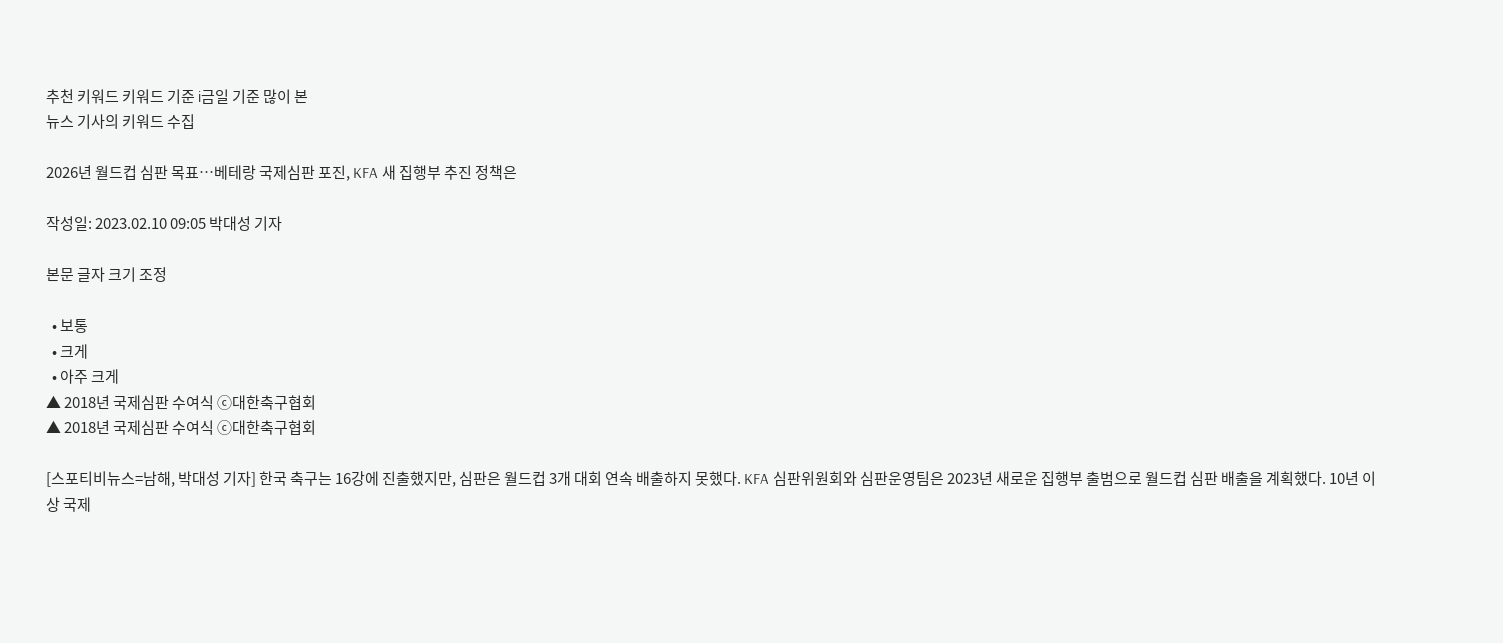추천 키워드 키워드 기준 i금일 기준 많이 본
뉴스 기사의 키워드 수집

2026년 월드컵 심판 목표…베테랑 국제심판 포진, KFA 새 집행부 추진 정책은

작성일: 2023.02.10 09:05 박대성 기자

본문 글자 크기 조정

  • 보통
  • 크게
  • 아주 크게
▲ 2018년 국제심판 수여식 ⓒ대한축구협회
▲ 2018년 국제심판 수여식 ⓒ대한축구협회

[스포티비뉴스=남해, 박대성 기자] 한국 축구는 16강에 진출했지만, 심판은 월드컵 3개 대회 연속 배출하지 못했다. KFA 심판위원회와 심판운영팀은 2023년 새로운 집행부 출범으로 월드컵 심판 배출을 계획했다. 10년 이상 국제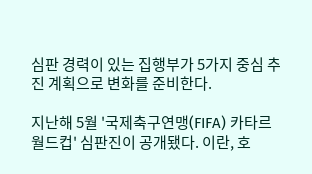심판 경력이 있는 집행부가 5가지 중심 추진 계획으로 변화를 준비한다.

지난해 5월 '국제축구연맹(FIFA) 카타르 월드컵' 심판진이 공개됐다. 이란, 호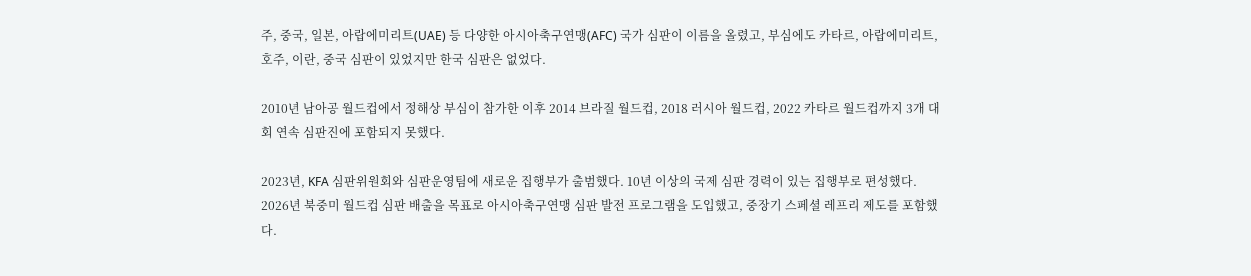주, 중국, 일본, 아랍에미리트(UAE) 등 다양한 아시아축구연맹(AFC) 국가 심판이 이름을 올렸고, 부심에도 카타르, 아랍에미리트, 호주, 이란, 중국 심판이 있었지만 한국 심판은 없었다.

2010년 남아공 월드컵에서 정해상 부심이 참가한 이후 2014 브라질 월드컵, 2018 러시아 월드컵, 2022 카타르 월드컵까지 3개 대회 연속 심판진에 포함되지 못했다.

2023년, KFA 심판위원회와 심판운영팀에 새로운 집행부가 출범했다. 10년 이상의 국제 심판 경력이 있는 집행부로 편성했다. 2026년 북중미 월드컵 심판 배출을 목표로 아시아축구연맹 심판 발전 프로그램을 도입했고, 중장기 스페셜 레프리 제도를 포함했다.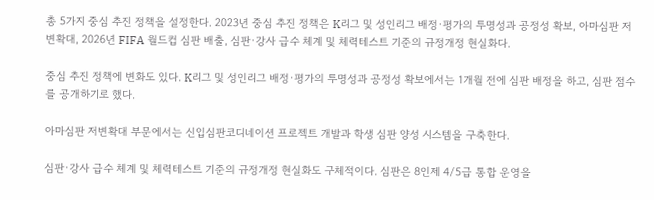총 5가지 중심 추진 정책을 설정한다. 2023년 중심 추진 정책은 K리그 및 성인리그 배정·평가의 투명성과 공정성 확보, 아마심판 저변확대, 2026년 FIFA 월드컵 심판 배출, 심판·강사 급수 체계 및 체력테스트 기준의 규정개정 현실화다.

중심 추진 정책에 변화도 있다. K리그 및 성인리그 배정·평가의 투명성과 공정성 확보에서는 1개월 전에 심판 배정을 하고, 심판 점수를 공개하기로 했다.

아마심판 저변확대 부문에서는 신입심판코디네이션 프로젝트 개발과 학생 심판 양성 시스템을 구축한다.

심판·강사 급수 체계 및 체력테스트 기준의 규정개정 현실화도 구체적이다. 심판은 8인제 4/5급 통합 운영을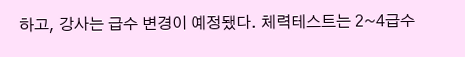하고, 강사는 급수 변경이 예정됐다. 체력테스트는 2~4급수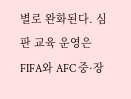별로 완화된다. 심판 교육 운영은 FIFA와 AFC 중·장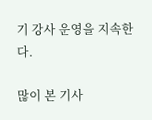기 강사 운영을 지속한다.

많이 본 기사